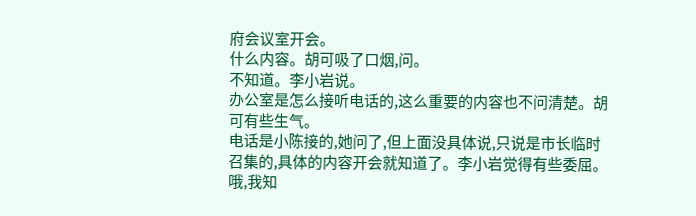府会议室开会。
什么内容。胡可吸了口烟,问。
不知道。李小岩说。
办公室是怎么接听电话的,这么重要的内容也不问清楚。胡可有些生气。
电话是小陈接的,她问了,但上面没具体说,只说是市长临时召集的,具体的内容开会就知道了。李小岩觉得有些委屈。
哦,我知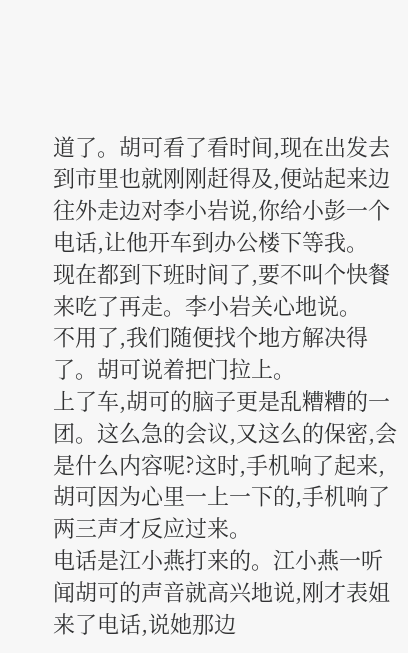道了。胡可看了看时间,现在出发去到市里也就刚刚赶得及,便站起来边往外走边对李小岩说,你给小彭一个电话,让他开车到办公楼下等我。
现在都到下班时间了,要不叫个快餐来吃了再走。李小岩关心地说。
不用了,我们随便找个地方解决得了。胡可说着把门拉上。
上了车,胡可的脑子更是乱糟糟的一团。这么急的会议,又这么的保密,会是什么内容呢?这时,手机响了起来,胡可因为心里一上一下的,手机响了两三声才反应过来。
电话是江小燕打来的。江小燕一听闻胡可的声音就高兴地说,刚才表姐来了电话,说她那边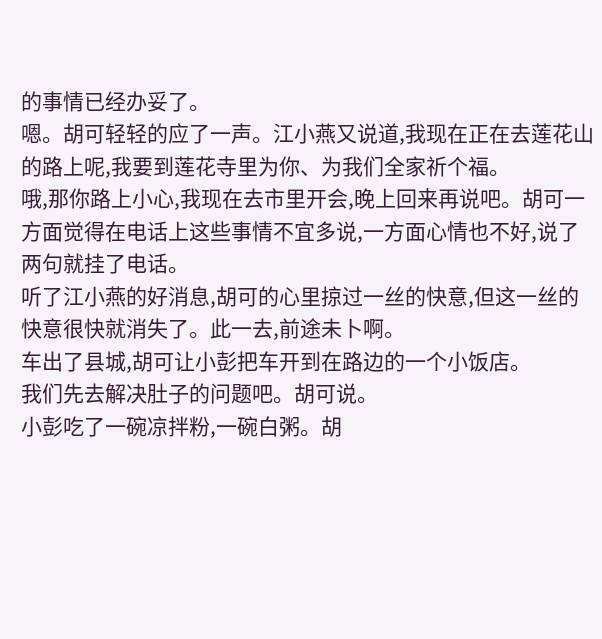的事情已经办妥了。
嗯。胡可轻轻的应了一声。江小燕又说道,我现在正在去莲花山的路上呢,我要到莲花寺里为你、为我们全家祈个福。
哦,那你路上小心,我现在去市里开会,晚上回来再说吧。胡可一方面觉得在电话上这些事情不宜多说,一方面心情也不好,说了两句就挂了电话。
听了江小燕的好消息,胡可的心里掠过一丝的快意,但这一丝的快意很快就消失了。此一去,前途未卜啊。
车出了县城,胡可让小彭把车开到在路边的一个小饭店。
我们先去解决肚子的问题吧。胡可说。
小彭吃了一碗凉拌粉,一碗白粥。胡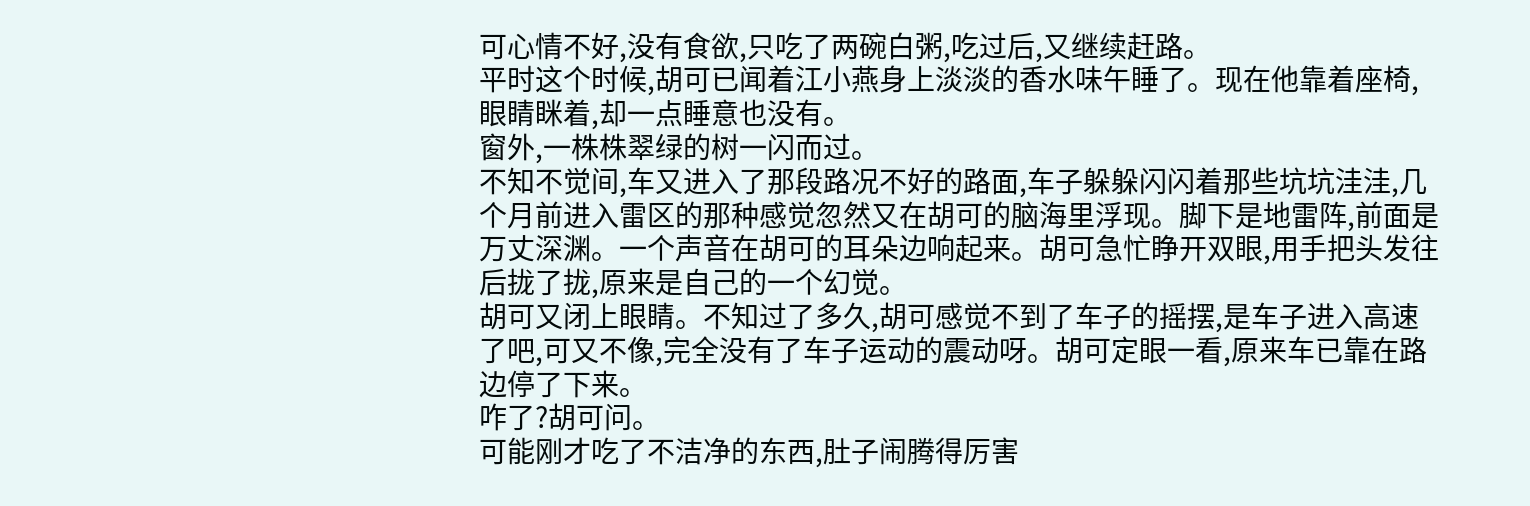可心情不好,没有食欲,只吃了两碗白粥,吃过后,又继续赶路。
平时这个时候,胡可已闻着江小燕身上淡淡的香水味午睡了。现在他靠着座椅,眼睛眯着,却一点睡意也没有。
窗外,一株株翠绿的树一闪而过。
不知不觉间,车又进入了那段路况不好的路面,车子躲躲闪闪着那些坑坑洼洼,几个月前进入雷区的那种感觉忽然又在胡可的脑海里浮现。脚下是地雷阵,前面是万丈深渊。一个声音在胡可的耳朵边响起来。胡可急忙睁开双眼,用手把头发往后拢了拢,原来是自己的一个幻觉。
胡可又闭上眼睛。不知过了多久,胡可感觉不到了车子的摇摆,是车子进入高速了吧,可又不像,完全没有了车子运动的震动呀。胡可定眼一看,原来车已靠在路边停了下来。
咋了?胡可问。
可能刚才吃了不洁净的东西,肚子闹腾得厉害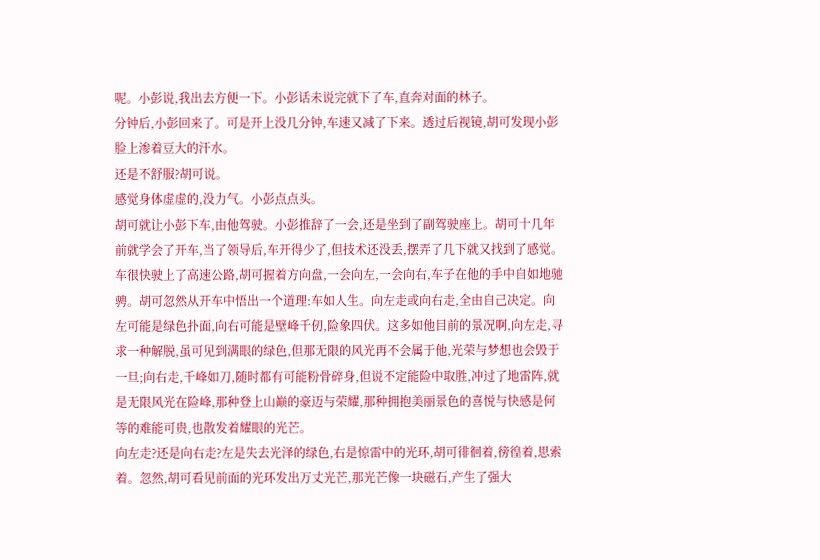呢。小彭说,我出去方便一下。小彭话未说完就下了车,直奔对面的林子。
分钟后,小彭回来了。可是开上没几分钟,车速又减了下来。透过后视镜,胡可发现小彭脸上渗着豆大的汗水。
还是不舒服?胡可说。
感觉身体虚虚的,没力气。小彭点点头。
胡可就让小彭下车,由他驾驶。小彭推辞了一会,还是坐到了副驾驶座上。胡可十几年前就学会了开车,当了领导后,车开得少了,但技术还没丢,摆弄了几下就又找到了感觉。
车很快驶上了高速公路,胡可握着方向盘,一会向左,一会向右,车子在他的手中自如地驰骋。胡可忽然从开车中悟出一个道理:车如人生。向左走或向右走,全由自己决定。向左可能是绿色扑面,向右可能是壁峰千仞,险象四伏。这多如他目前的景况啊,向左走,寻求一种解脱,虽可见到满眼的绿色,但那无限的风光再不会属于他,光荣与梦想也会毁于一旦;向右走,千峰如刀,随时都有可能粉骨碎身,但说不定能险中取胜,冲过了地雷阵,就是无限风光在险峰,那种登上山巅的豪迈与荣耀,那种拥抱美丽景色的喜悦与快感是何等的难能可贵,也散发着耀眼的光芒。
向左走?还是向右走?左是失去光泽的绿色,右是惊雷中的光环,胡可徘徊着,徬徨着,思索着。忽然,胡可看见前面的光环发出万丈光芒,那光芒像一块磁石,产生了强大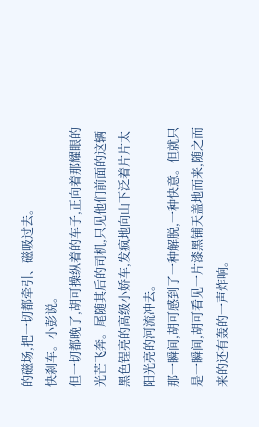的磁场,把一切都牵引、磁吸过去。
快刹车。小彭说。
但一切都晚了,胡可操纵着的车子,正向着那耀眼的光芒飞奔。尾随其后的司机,只见他们前面的这辆黑色锃亮的高级小娇车,发疯地向山下泛着片片太阳光亮的河流冲去。
那一瞬间,胡可感到了一种解脱,一种快意。但就只是一瞬间,胡可看见一片漆黑铺天盖地而来,随之而来的还有轰的一声炸响。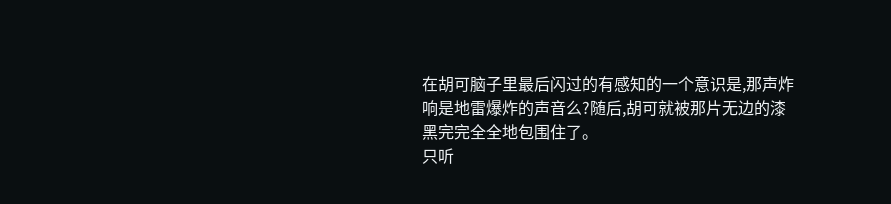在胡可脑子里最后闪过的有感知的一个意识是,那声炸响是地雷爆炸的声音么?随后,胡可就被那片无边的漆黑完完全全地包围住了。
只听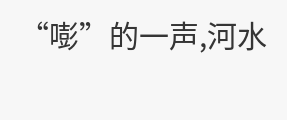“嘭”的一声,河水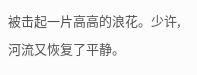被击起一片高高的浪花。少许,河流又恢复了平静。